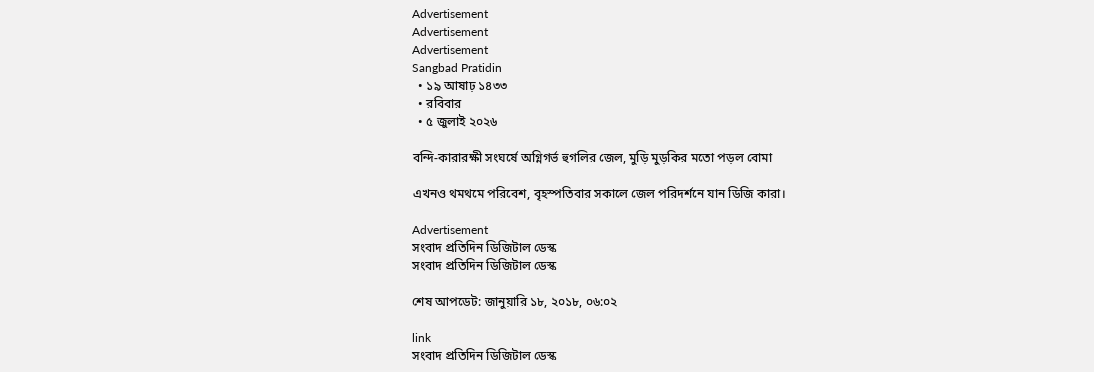Advertisement
Advertisement
Advertisement
Sangbad Pratidin
  • ১৯ আষাঢ় ১৪৩৩
  • রবিবার
  • ৫ জুলাই ২০২৬

বন্দি-কারারক্ষী সংঘর্ষে অগ্নিগর্ভ হুগলির জেল, মুড়ি মুড়কির মতো পড়ল বোমা

এখনও থমথমে পরিবেশ, বৃহস্পতিবার সকালে জেল পরিদর্শনে যান ডিজি কারা।

Advertisement
সংবাদ প্রতিদিন ডিজিটাল ডেস্ক
সংবাদ প্রতিদিন ডিজিটাল ডেস্ক

শেষ আপডেট: জানুয়ারি ১৮, ২০১৮, ০৬:০২

link
সংবাদ প্রতিদিন ডিজিটাল ডেস্ক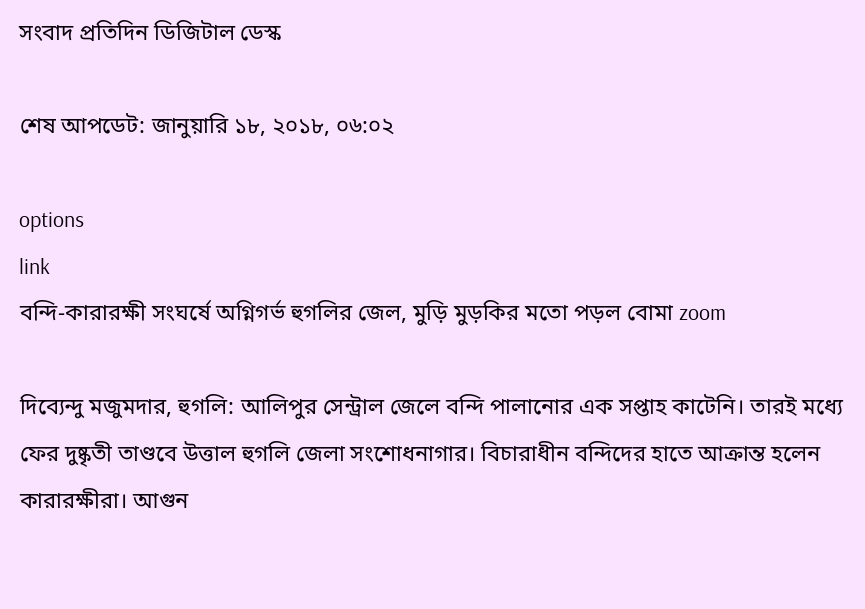সংবাদ প্রতিদিন ডিজিটাল ডেস্ক

শেষ আপডেট: জানুয়ারি ১৮, ২০১৮, ০৬:০২

options
link
বন্দি-কারারক্ষী সংঘর্ষে অগ্নিগর্ভ হুগলির জেল, মুড়ি মুড়কির মতো পড়ল বোমা zoom

দিব্যেন্দু মজুমদার, হুগলি: আলিপুর সেন্ট্রাল জেলে বন্দি পালানোর এক সপ্তাহ কাটেনি। তারই মধ্যে ফের দুষ্কৃতী তাণ্ডবে উত্তাল হুগলি জেলা সংশোধনাগার। বিচারাধীন বন্দিদের হাতে আক্রান্ত হলেন কারারক্ষীরা। আগুন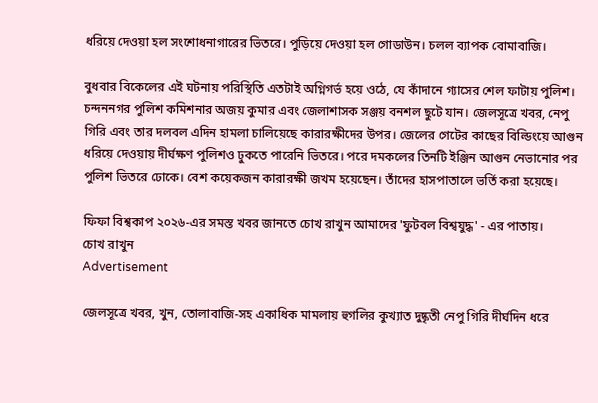ধরিয়ে দেওয়া হল সংশোধনাগারের ভিতরে। পুড়িয়ে দেওয়া হল গোডাউন। চলল ব্যাপক বোমাবাজি।

বুধবার বিকেলের এই ঘটনায় পরিস্থিতি এতটাই অগ্নিগর্ভ হয়ে ওঠে, যে কাঁদানে গ্যাসের শেল ফাটায় পুলিশ। চন্দননগর পুলিশ কমিশনার অজয় কুমার এবং জেলাশাসক সঞ্জয় বনশল ছুটে যান। জেলসূত্রে খবর, নেপু গিরি এবং তার দলবল এদিন হামলা চালিয়েছে কারারক্ষীদের উপর। জেলের গেটের কাছের বিল্ডিংয়ে আগুন ধরিয়ে দেওয়ায় দীর্ঘক্ষণ পুলিশও ঢুকতে পারেনি ভিতরে। পরে দমকলের তিনটি ইঞ্জিন আগুন নেভানোর পর পুলিশ ভিতরে ঢোকে। বেশ কয়েকজন কারারক্ষী জখম হয়েছেন। তাঁদের হাসপাতালে ভর্তি করা হয়েছে।

ফিফা বিশ্বকাপ ২০২৬-এর সমস্ত খবর জানতে চোখ রাখুন আমাদের 'ফুটবল বিশ্বযুদ্ধ' - এর পাতায়।
চোখ রাখুন
Advertisement

জেলসূত্রে খবর, খুন, তোলাবাজি-সহ একাধিক মামলায় হুগলির কুখ্যাত দুষ্কৃতী নেপু গিরি দীর্ঘদিন ধরে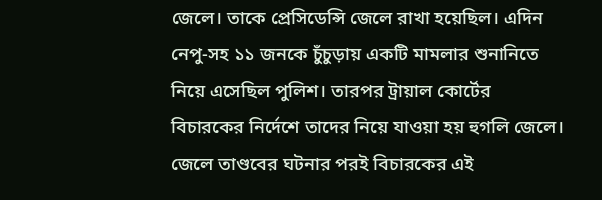জেলে। তাকে প্রেসিডেন্সি জেলে রাখা হয়েছিল। এদিন নেপু-সহ ১১ জনকে চুঁচুড়ায় একটি মামলার শুনানিতে নিয়ে এসেছিল পুলিশ। তারপর ট্রায়াল কোর্টের বিচারকের নির্দেশে তাদের নিয়ে যাওয়া হয় হুগলি জেলে। জেলে তাণ্ডবের ঘটনার পরই বিচারকের এই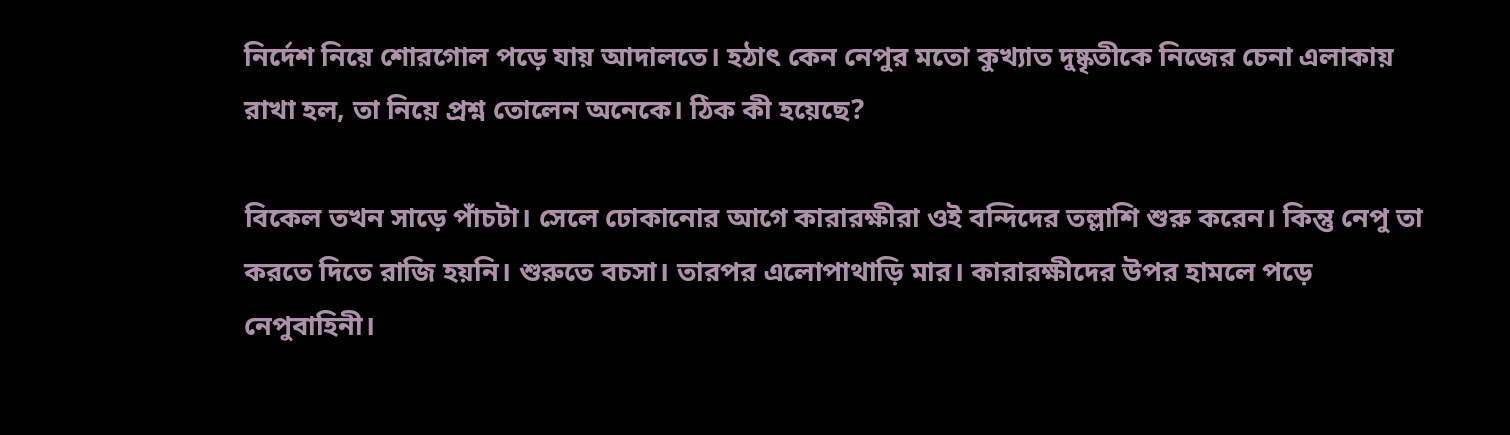নির্দেশ নিয়ে শোরগোল পড়ে যায় আদালতে। হঠাৎ কেন নেপুর মতো কুখ্যাত দুষ্কৃতীকে নিজের চেনা এলাকায় রাখা হল, তা নিয়ে প্রশ্ন তোলেন অনেকে। ঠিক কী হয়েছে?

বিকেল তখন সাড়ে পাঁচটা। সেলে ঢোকানোর আগে কারারক্ষীরা ওই বন্দিদের তল্লাশি শুরু করেন। কিন্তু নেপু তা করতে দিতে রাজি হয়নি। শুরুতে বচসা। তারপর এলোপাথাড়ি মার। কারারক্ষীদের উপর হামলে পড়ে নেপুবাহিনী।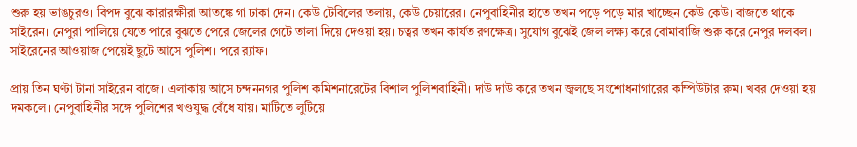শুরু হয় ভাঙচুরও। বিপদ বুঝে কারারক্ষীরা আতঙ্কে গা ঢাকা দেন। কেউ টেবিলের তলায়, কেউ চেয়ারের। নেপুবাহিনীর হাতে তখন পড়ে পড়ে মার খাচ্ছেন কেউ কেউ। বাজতে থাকে সাইরেন। নেপুরা পালিয়ে যেতে পারে বুঝতে পেরে জেলের গেটে তালা দিয়ে দেওয়া হয়। চত্বর তখন কার্যত রণক্ষেত্র। সুযোগ বুঝেই জেল লক্ষ্য করে বোমাবাজি শুরু করে নেপুর দলবল। সাইরেনের আওয়াজ পেয়েই ছুটে আসে পুলিশ। পরে র‌্যাফ।

প্রায় তিন ঘণ্টা টানা সাইরেন বাজে। এলাকায় আসে চন্দননগর পুলিশ কমিশনারেটের বিশাল পুলিশবাহিনী। দাউ দাউ করে তখন জ্বলছে সংশোধনাগারের কম্পিউটার রুম। খবর দেওয়া হয় দমকলে। নেপুবাহিনীর সঙ্গে পুলিশের খণ্ডযুদ্ধ বেঁধে যায়। মাটিতে লুটিয়ে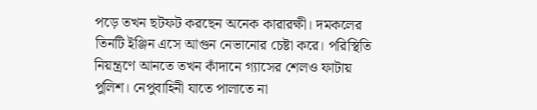পড়ে তখন ছটফট করছেন অনেক কারারক্ষী। দমকলের তিনটি ইঞ্জিন এসে আগুন নেভানোর চেষ্টা করে। পরিস্থিতি নিয়ন্ত্রণে আনতে তখন কাঁদানে গ্যাসের শেলও ফাটায় পুলিশ। নেপুবাহিনী যাতে পালাতে না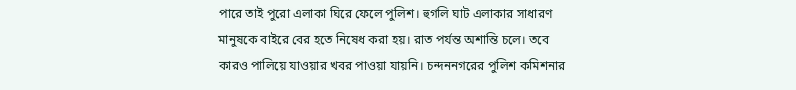পারে তাই পুরো এলাকা ঘিরে ফেলে পুলিশ। হুগলি ঘাট এলাকার সাধারণ মানুষকে বাইরে বের হতে নিষেধ করা হয়। রাত পর্যন্ত অশান্তি চলে। তবে কারও পালিয়ে যাওয়ার খবর পাওয়া যায়নি। চন্দননগরের পুলিশ কমিশনার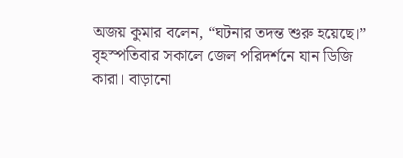অজয় কুমার বলেন, “ঘটনার তদন্ত শুরু হয়েছে।” বৃহস্পতিবার সকালে জেল পরিদর্শনে যান ডিজি কারা। বাড়ানো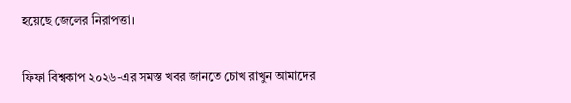হয়েছে জেলের নিরাপত্তা।

ফিফা বিশ্বকাপ ২০২৬-এর সমস্ত খবর জানতে চোখ রাখুন আমাদের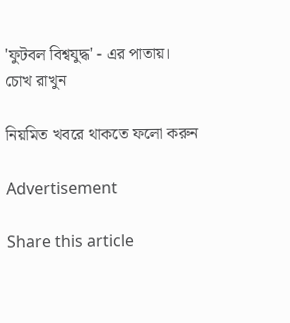'ফুটবল বিশ্বযুদ্ধ' - এর পাতায়।
চোখ রাখুন

নিয়মিত খবরে থাকতে ফলো করুন

Advertisement

Share this article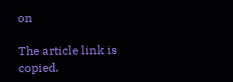on

The article link is copied.